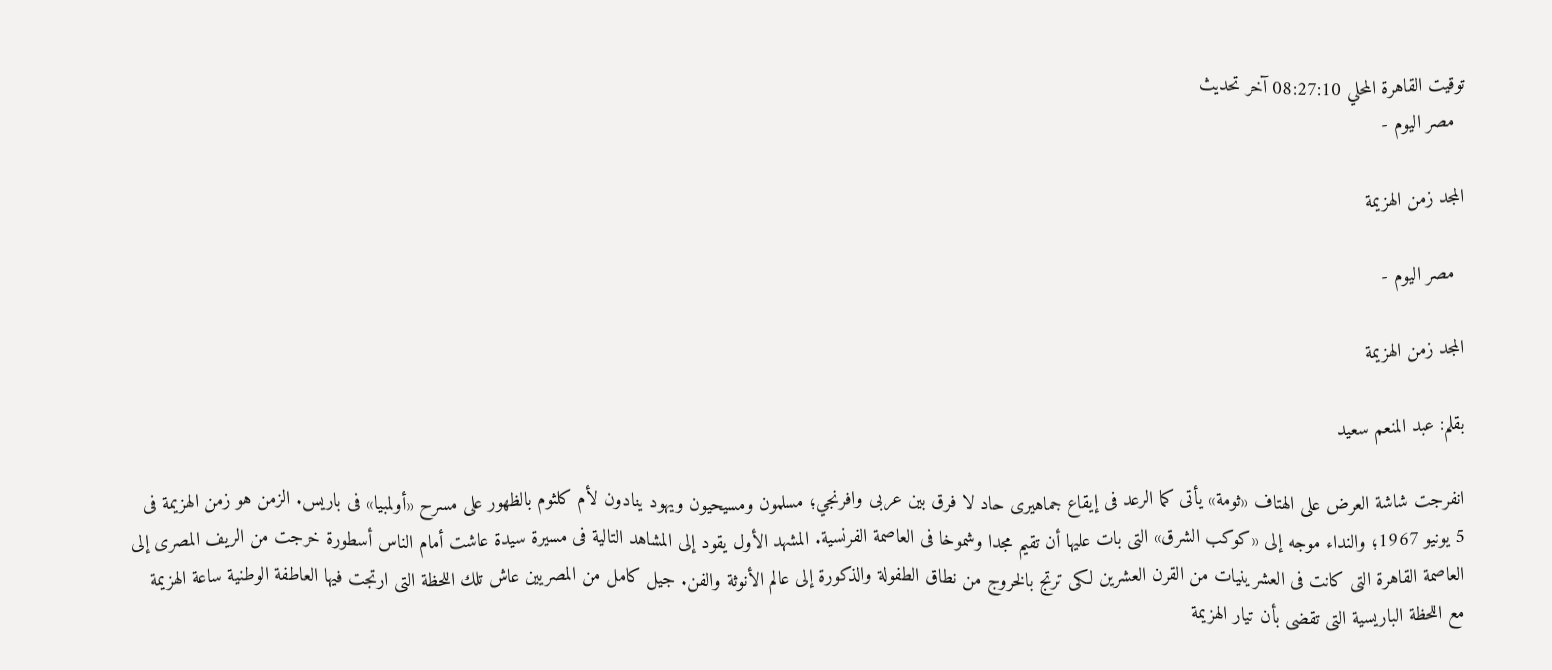توقيت القاهرة المحلي 08:27:10 آخر تحديث
  مصر اليوم -

المجد زمن الهزيمة

  مصر اليوم -

المجد زمن الهزيمة

بقلم: عبد المنعم سعيد

انفرجت شاشة العرض على الهتاف «ثومة» يأتى كما الرعد فى إيقاع جماهيرى حاد لا فرق بين عربى وافرنجي؛ مسلمون ومسيحيون ويهود ينادون لأم كلثوم بالظهور على مسرح «أولمبيا» فى باريس. الزمن هو زمن الهزيمة فى 5 يونيو 1967؛ والنداء موجه إلى «كوكب الشرق» التى بات عليها أن تقيم مجدا وشموخا فى العاصمة الفرنسية. المشهد الأول يقود إلى المشاهد التالية فى مسيرة سيدة عاشت أمام الناس أسطورة خرجت من الريف المصرى إلى العاصمة القاهرة التى كانت فى العشرينيات من القرن العشرين لكى ترتج بالخروج من نطاق الطفولة والذكورة إلى عالم الأنوثة والفن. جيل كامل من المصريين عاش تلك اللحظة التى ارتجت فيها العاطفة الوطنية ساعة الهزيمة مع اللحظة الباريسية التى تقضى بأن تيار الهزيمة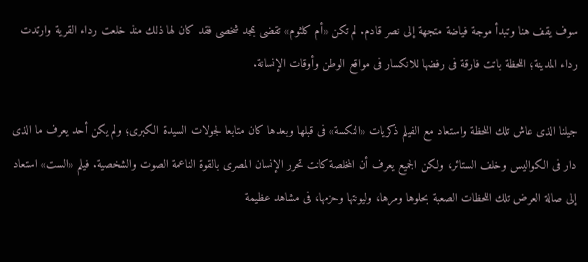سوف يقف هنا وتبدأ موجة فياضة متجهة إلى نصر قادم. لم تكن «أم كلثوم» تقضى بمجد شخصى فقد كان لها ذلك منذ خلعت رداء القرية وارتدت رداء المدينة؛ اللحظة باتت فارقة فى رفضها للانكسار فى مواقع الوطن وأوقات الإنسانة.

جيلنا الذى عاش تلك اللحظة واستعاد مع الفيلم ذكريات «النكسة» فى قبلها وبعدها كان متابعا لجولات السيدة الكبرى؛ ولم يكن أحد يعرف ما الذى دار فى الكواليس وخلف الستائر، ولكن الجميع يعرف أن المخلصة كانت تحرر الإنسان المصرى بالقوة الناعمة الصوت والشخصية. فيلم «الست» استعاد إلى صالة العرض تلك اللحظات الصعبة بحلوها ومرها، وليونتها وحزمها، فى مشاهد عظيمة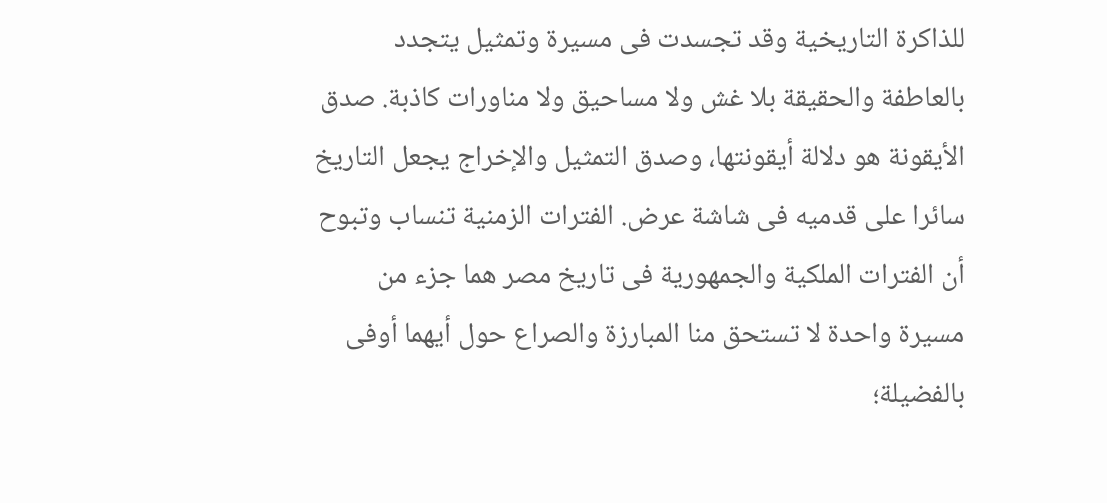للذاكرة التاريخية وقد تجسدت فى مسيرة وتمثيل يتجدد بالعاطفة والحقيقة بلا غش ولا مساحيق ولا مناورات كاذبة. صدق الأيقونة هو دلالة أيقونتها، وصدق التمثيل والإخراج يجعل التاريخ سائرا على قدميه فى شاشة عرض. الفترات الزمنية تنساب وتبوح أن الفترات الملكية والجمهورية فى تاريخ مصر هما جزء من مسيرة واحدة لا تستحق منا المبارزة والصراع حول أيهما أوفى بالفضيلة؛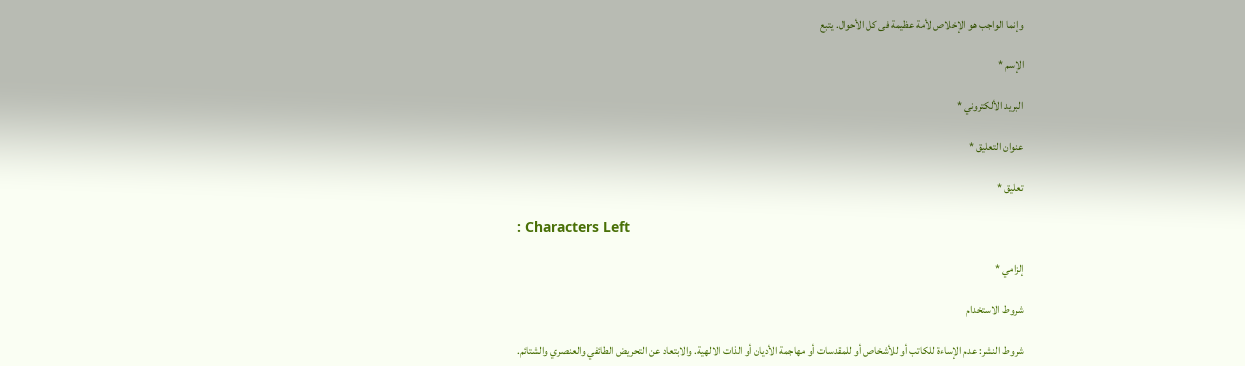وإنما الواجب هو الإخلاص لأمة عظيمة فى كل الأحوال. يتبع

الإسم *

البريد الألكتروني *

عنوان التعليق *

تعليق *

: Characters Left

إلزامي *

شروط الاستخدام

شروط النشر: عدم الإساءة للكاتب أو للأشخاص أو للمقدسات أو مهاجمة الأديان أو الذات الالهية. والابتعاد عن التحريض الطائفي والعنصري والشتائم.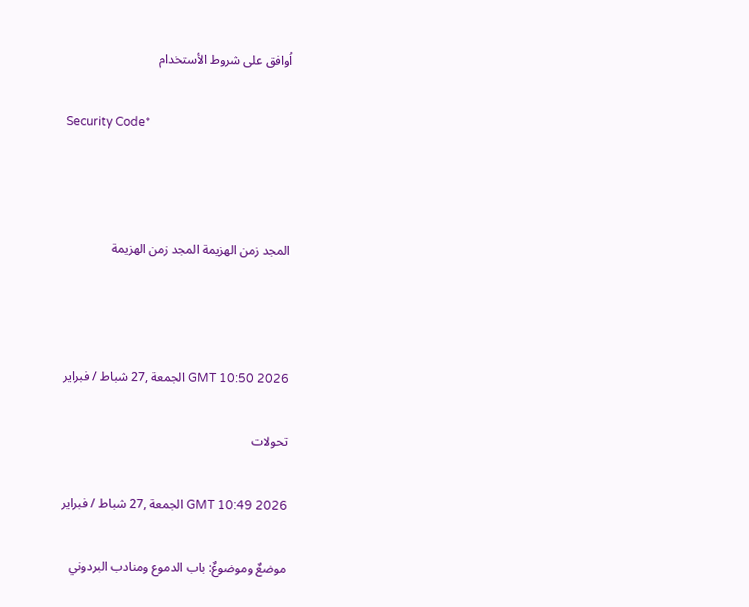اُوافق على شروط الأستخدام

Security Code*



المجد زمن الهزيمة المجد زمن الهزيمة



GMT 10:50 2026 الجمعة ,27 شباط / فبراير

تحولات

GMT 10:49 2026 الجمعة ,27 شباط / فبراير

موضعٌ وموضوعٌ: باب الدموع ومنادب البردوني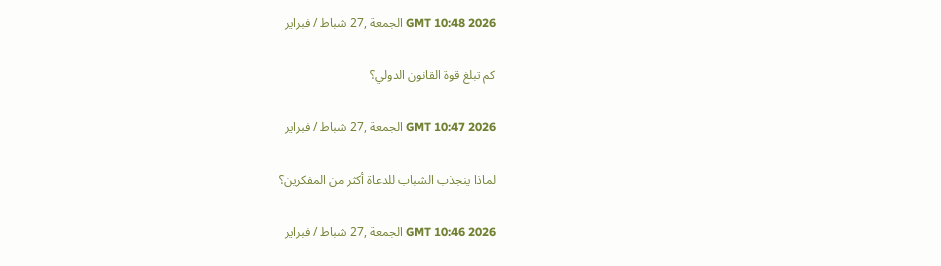GMT 10:48 2026 الجمعة ,27 شباط / فبراير

كم تبلغ قوة القانون الدولي؟

GMT 10:47 2026 الجمعة ,27 شباط / فبراير

لماذا ينجذب الشباب للدعاة أكثر من المفكرين؟

GMT 10:46 2026 الجمعة ,27 شباط / فبراير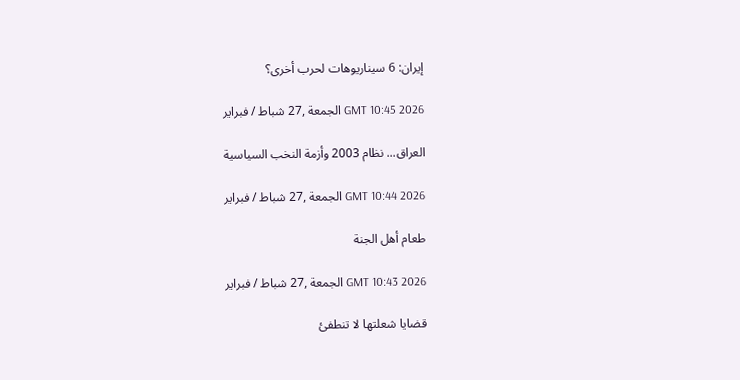إيران: 6 سيناريوهات لحرب أخرى؟

GMT 10:45 2026 الجمعة ,27 شباط / فبراير

العراق... نظام 2003 وأزمة النخب السياسية

GMT 10:44 2026 الجمعة ,27 شباط / فبراير

طعام أهل الجنة

GMT 10:43 2026 الجمعة ,27 شباط / فبراير

قضايا شعلتها لا تنطفئ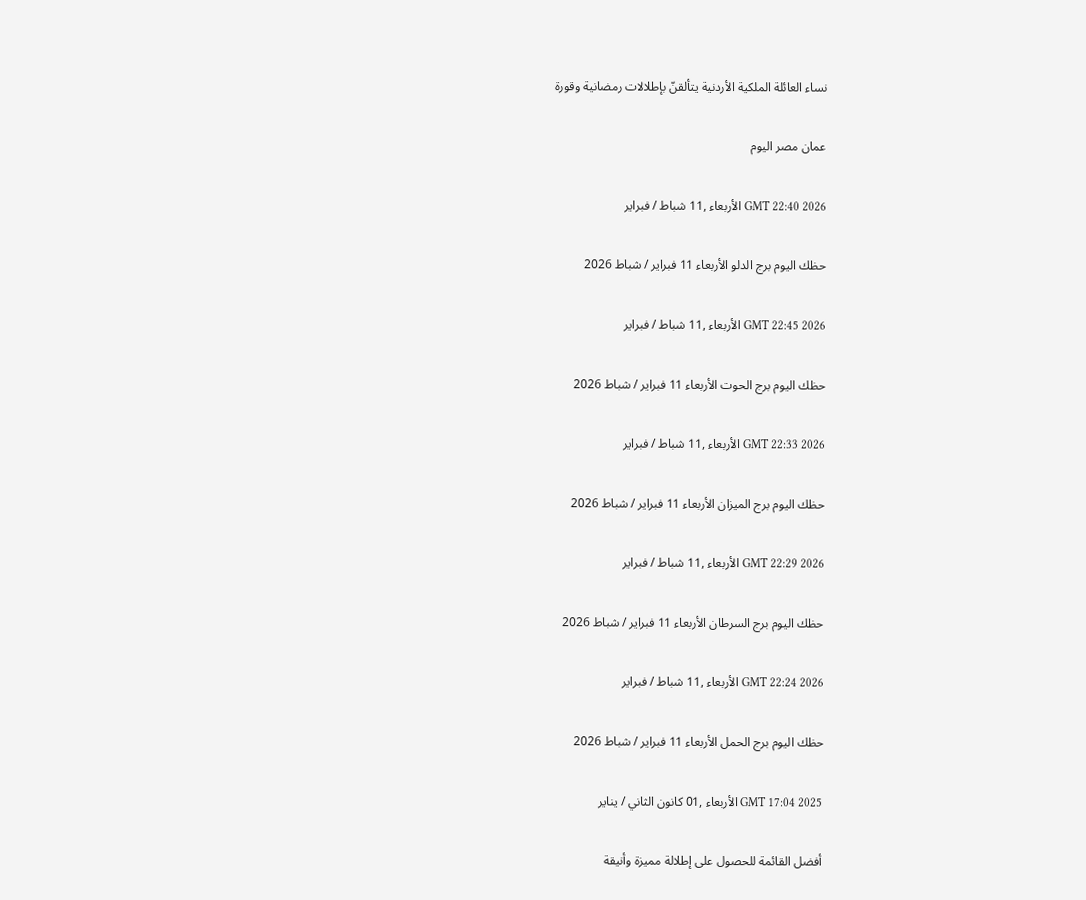نساء العائلة الملكية الأردنية يتألقنّ بإطلالات رمضانية وقورة

عمان مصر اليوم

GMT 22:40 2026 الأربعاء ,11 شباط / فبراير

حظك اليوم برج الدلو الأربعاء 11 فبراير / شباط 2026

GMT 22:45 2026 الأربعاء ,11 شباط / فبراير

حظك اليوم برج الحوت الأربعاء 11 فبراير / شباط 2026

GMT 22:33 2026 الأربعاء ,11 شباط / فبراير

حظك اليوم برج الميزان الأربعاء 11 فبراير / شباط 2026

GMT 22:29 2026 الأربعاء ,11 شباط / فبراير

حظك اليوم برج السرطان الأربعاء 11 فبراير / شباط 2026

GMT 22:24 2026 الأربعاء ,11 شباط / فبراير

حظك اليوم برج الحمل الأربعاء 11 فبراير / شباط 2026

GMT 17:04 2025 الأربعاء ,01 كانون الثاني / يناير

أفضل القائمة للحصول على إطلالة مميزة وأنيقة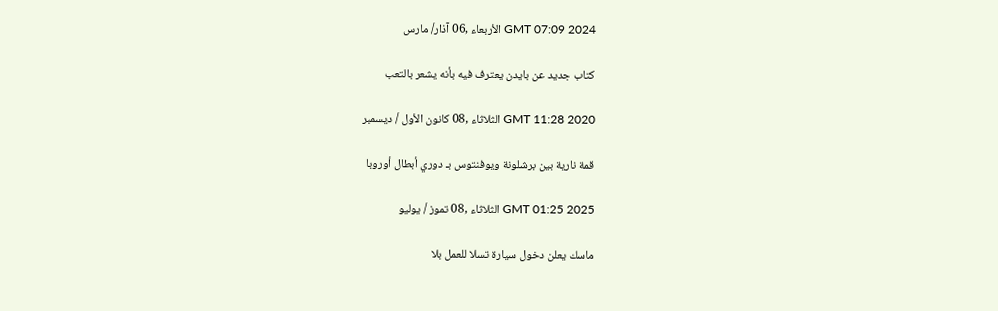GMT 07:09 2024 الأربعاء ,06 آذار/ مارس

كتاب جديد عن بايدن يعترف فيه بأنه يشعر بالتعب

GMT 11:28 2020 الثلاثاء ,08 كانون الأول / ديسمبر

قمة نارية بين برشلونة ويوفنتوس بـ دوري أبطال أوروبا

GMT 01:25 2025 الثلاثاء ,08 تموز / يوليو

ماسك يعلن دخول سيارة تسلا للعمل بلا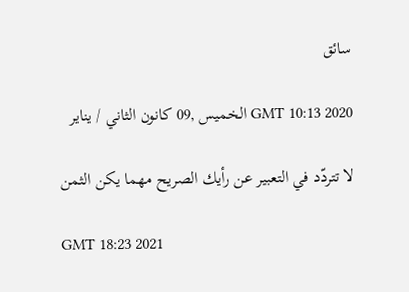سائق

GMT 10:13 2020 الخميس ,09 كانون الثاني / يناير

لا تتردّد في التعبير عن رأيك الصريح مهما يكن الثمن

GMT 18:23 2021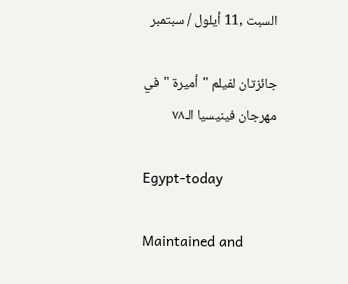السبت ,11 أيلول / سبتمبر

جائزتان لفيلم "أميرة "في مهرجان فينيسيا الـ٧٨

Egypt-today

Maintained and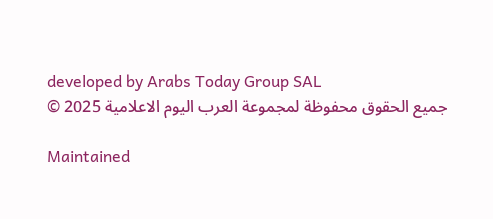developed by Arabs Today Group SAL
جميع الحقوق محفوظة لمجموعة العرب اليوم الاعلامية 2025 ©

Maintained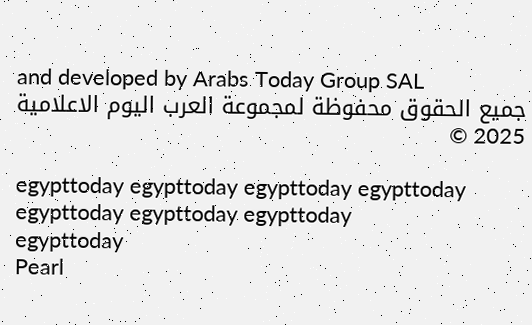and developed by Arabs Today Group SAL
جميع الحقوق محفوظة لمجموعة العرب اليوم الاعلامية 2025 ©

egypttoday egypttoday egypttoday egypttoday
egypttoday egypttoday egypttoday
egypttoday
Pearl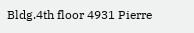Bldg.4th floor 4931 Pierre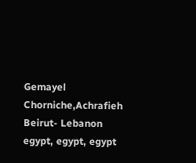Gemayel Chorniche,Achrafieh Beirut- Lebanon
egypt, egypt, egypt